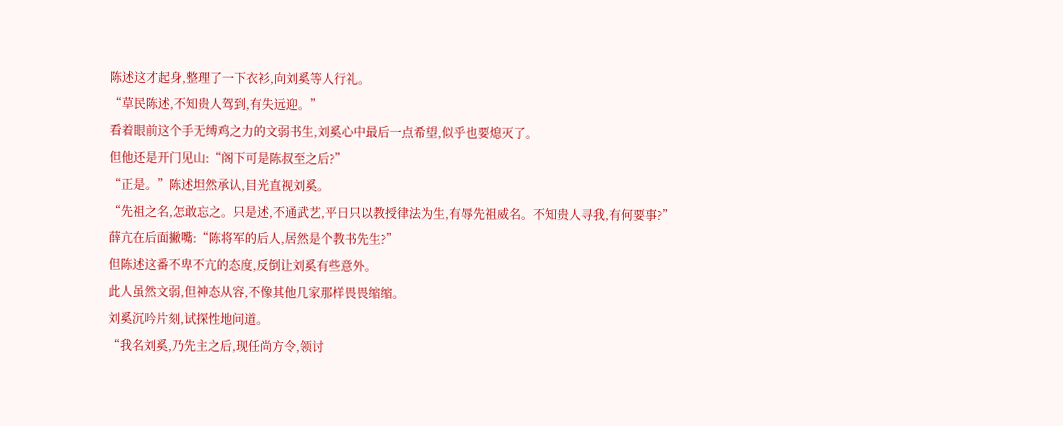陈述这才起身,整理了一下衣衫,向刘奚等人行礼。
“草民陈述,不知贵人驾到,有失远迎。”
看着眼前这个手无缚鸡之力的文弱书生,刘奚心中最后一点希望,似乎也要熄灭了。
但他还是开门见山:“阁下可是陈叔至之后?”
“正是。”陈述坦然承认,目光直视刘奚。
“先祖之名,怎敢忘之。只是述,不通武艺,平日只以教授律法为生,有辱先祖威名。不知贵人寻我,有何要事?”
薛亢在后面撇嘴:“陈将军的后人,居然是个教书先生?”
但陈述这番不卑不亢的态度,反倒让刘奚有些意外。
此人虽然文弱,但神态从容,不像其他几家那样畏畏缩缩。
刘奚沉吟片刻,试探性地问道。
“我名刘奚,乃先主之后,现任尚方令,领讨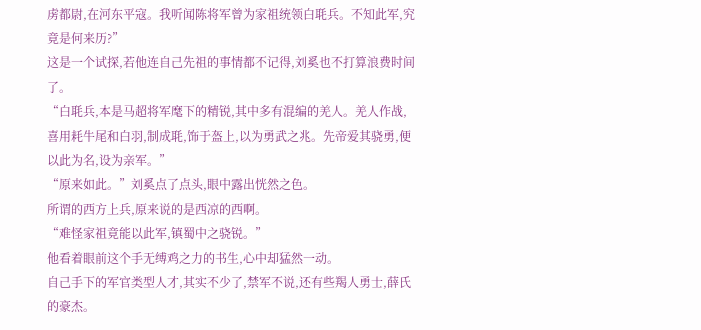虏都尉,在河东平寇。我听闻陈将军曾为家祖统领白毦兵。不知此军,究竟是何来历?”
这是一个试探,若他连自己先祖的事情都不记得,刘奚也不打算浪费时间了。
“白毦兵,本是马超将军麾下的精锐,其中多有混编的羌人。羌人作战,喜用耗牛尾和白羽,制成毦,饰于盔上,以为勇武之兆。先帝爱其骁勇,便以此为名,设为亲军。”
“原来如此。”刘奚点了点头,眼中露出恍然之色。
所谓的西方上兵,原来说的是西凉的西啊。
“难怪家祖竟能以此军,镇蜀中之骁锐。”
他看着眼前这个手无缚鸡之力的书生,心中却猛然一动。
自己手下的军官类型人才,其实不少了,禁军不说,还有些羯人勇士,薛氏的豪杰。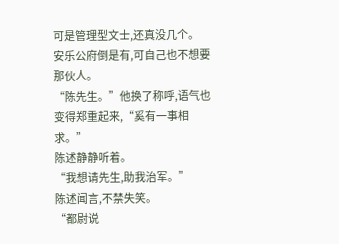可是管理型文士,还真没几个。
安乐公府倒是有,可自己也不想要那伙人。
“陈先生。”他换了称呼,语气也变得郑重起来,“奚有一事相求。”
陈述静静听着。
“我想请先生,助我治军。”
陈述闻言,不禁失笑。
“都尉说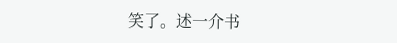笑了。述一介书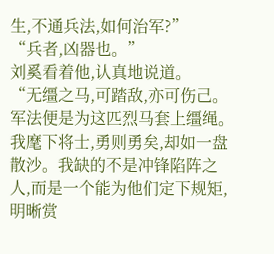生,不通兵法,如何治军?”
“兵者,凶器也。”
刘奚看着他,认真地说道。
“无缰之马,可踏敌,亦可伤己。军法便是为这匹烈马套上缰绳。我麾下将士,勇则勇矣,却如一盘散沙。我缺的不是冲锋陷阵之人,而是一个能为他们定下规矩,明晰赏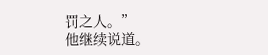罚之人。”
他继续说道。